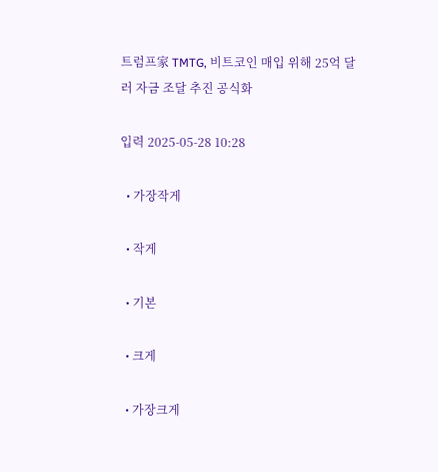트럼프家 TMTG, 비트코인 매입 위해 25억 달러 자금 조달 추진 공식화

입력 2025-05-28 10:28

  • 가장작게

  • 작게

  • 기본

  • 크게

  • 가장크게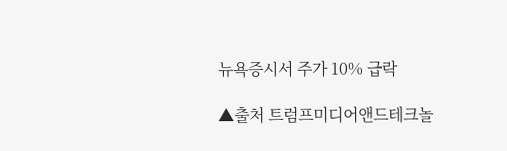뉴욕증시서 주가 10% 급락

▲출처 트럼프미디어앤드테크놀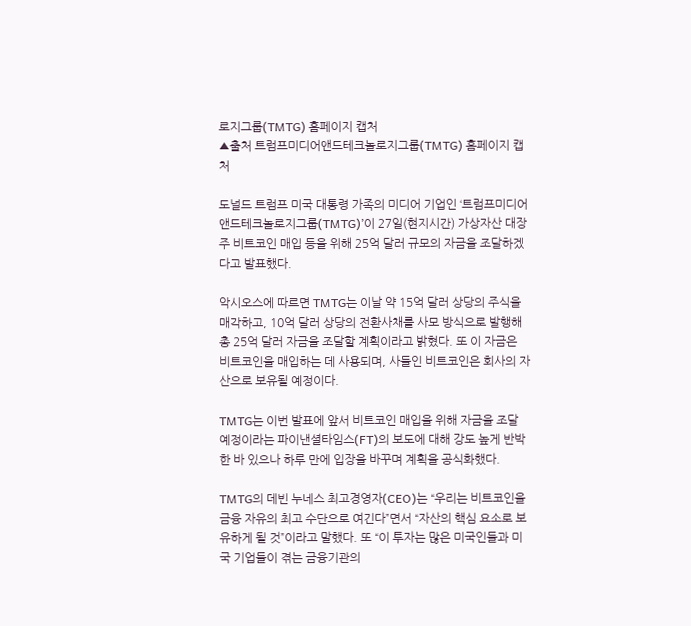로지그룹(TMTG) 홈페이지 캡처
▲출처 트럼프미디어앤드테크놀로지그룹(TMTG) 홈페이지 캡처

도널드 트럼프 미국 대통령 가족의 미디어 기업인 ‘트럼프미디어앤드테크놀로지그룹(TMTG)’이 27일(현지시간) 가상자산 대장주 비트코인 매입 등을 위해 25억 달러 규모의 자금을 조달하겠다고 발표했다.

악시오스에 따르면 TMTG는 이날 약 15억 달러 상당의 주식을 매각하고, 10억 달러 상당의 전환사채를 사모 방식으로 발행해 총 25억 달러 자금을 조달할 계획이라고 밝혔다. 또 이 자금은 비트코인을 매입하는 데 사용되며, 사들인 비트코인은 회사의 자산으로 보유될 예정이다.

TMTG는 이번 발표에 앞서 비트코인 매입을 위해 자금을 조달 예정이라는 파이낸셜타임스(FT)의 보도에 대해 강도 높게 반박한 바 있으나 하루 만에 입장을 바꾸며 계획을 공식화했다.

TMTG의 데빈 누네스 최고경영자(CEO)는 “우리는 비트코인을 금융 자유의 최고 수단으로 여긴다”면서 “자산의 핵심 요소로 보유하게 될 것”이라고 말했다. 또 “이 투자는 많은 미국인들과 미국 기업들이 겪는 금융기관의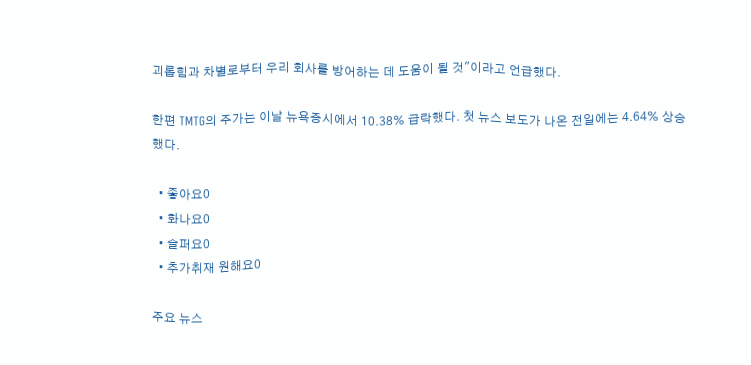괴롭힘과 차별로부터 우리 회사를 방어하는 데 도움이 될 것"이라고 언급했다.

한편 TMTG의 주가는 이날 뉴욕증시에서 10.38% 급락했다. 첫 뉴스 보도가 나온 전일에는 4.64% 상승했다.

  • 좋아요0
  • 화나요0
  • 슬퍼요0
  • 추가취재 원해요0

주요 뉴스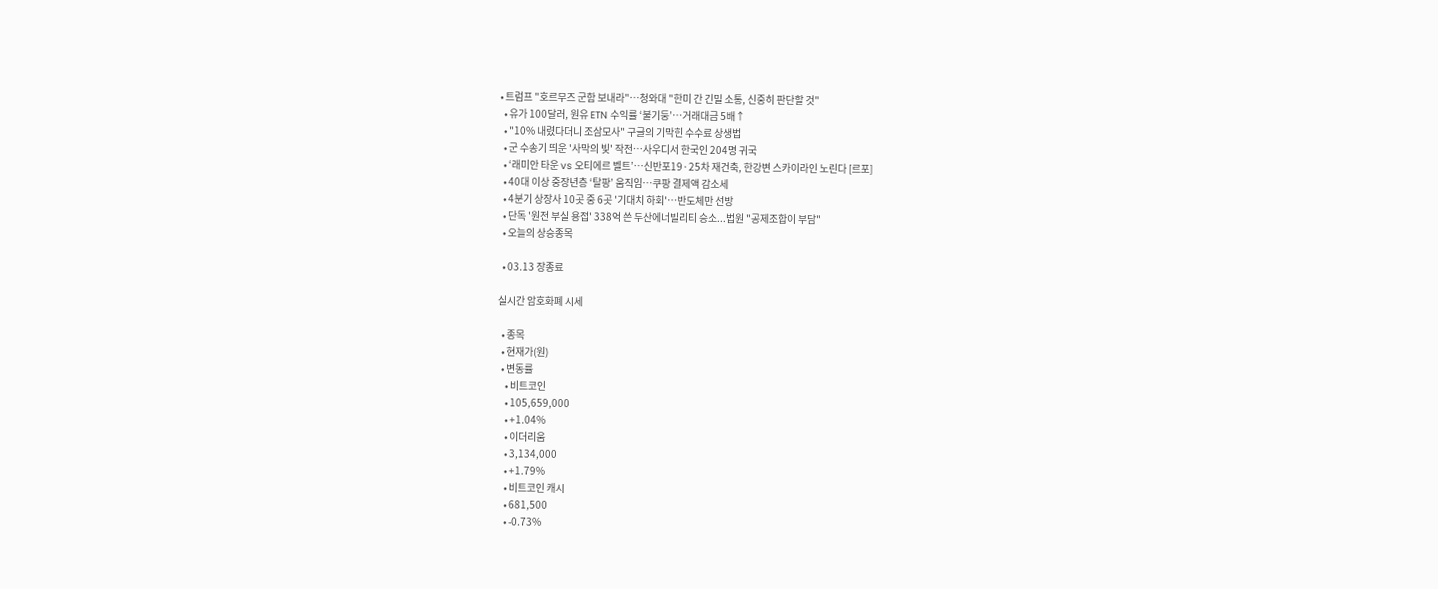• 트럼프 "호르무즈 군함 보내라"…청와대 "한미 간 긴밀 소통, 신중히 판단할 것"
  • 유가 100달러, 원유 ETN 수익률 ‘불기둥’⋯거래대금 5배↑
  • "10% 내렸다더니 조삼모사" 구글의 기막힌 수수료 상생법
  • 군 수송기 띄운 '사막의 빛' 작전⋯사우디서 한국인 204명 귀국
  • ‘래미안 타운 vs 오티에르 벨트’⋯신반포19·25차 재건축, 한강변 스카이라인 노린다 [르포]
  • 40대 이상 중장년층 ‘탈팡’ 움직임…쿠팡 결제액 감소세
  • 4분기 상장사 10곳 중 6곳 '기대치 하회'…반도체만 선방
  • 단독 '원전 부실 용접' 338억 쓴 두산에너빌리티 승소...법원 "공제조합이 부담"
  • 오늘의 상승종목

  • 03.13 장종료

실시간 암호화폐 시세

  • 종목
  • 현재가(원)
  • 변동률
    • 비트코인
    • 105,659,000
    • +1.04%
    • 이더리움
    • 3,134,000
    • +1.79%
    • 비트코인 캐시
    • 681,500
    • -0.73%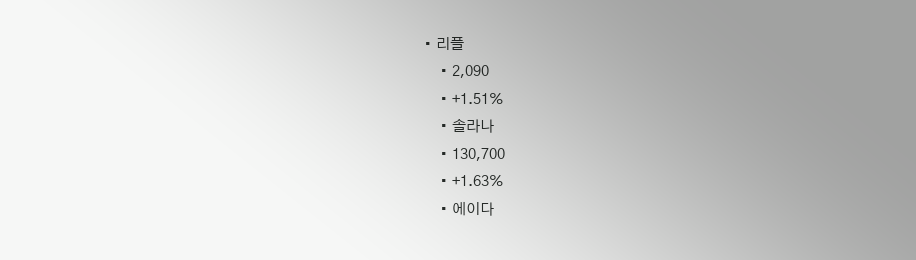• 리플
    • 2,090
    • +1.51%
    • 솔라나
    • 130,700
    • +1.63%
    • 에이다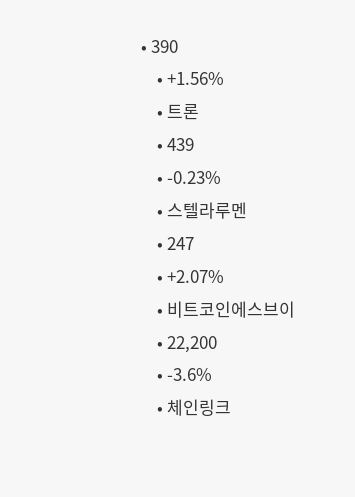• 390
    • +1.56%
    • 트론
    • 439
    • -0.23%
    • 스텔라루멘
    • 247
    • +2.07%
    • 비트코인에스브이
    • 22,200
    • -3.6%
    • 체인링크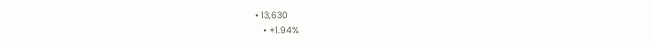• 13,630
    • +1.94%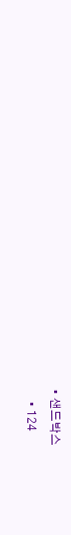• 샌드박스
    • 124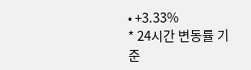• +3.33%
* 24시간 변동률 기준